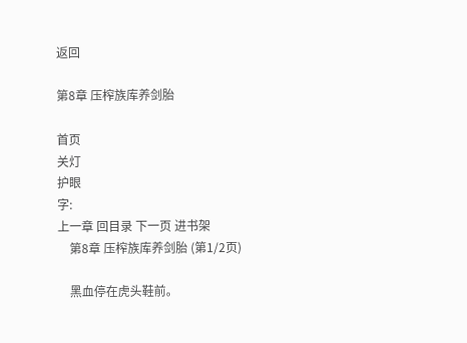返回

第8章 压榨族库养剑胎

首页
关灯
护眼
字:
上一章 回目录 下一页 进书架
    第8章 压榨族库养剑胎 (第1/2页)

    黑血停在虎头鞋前。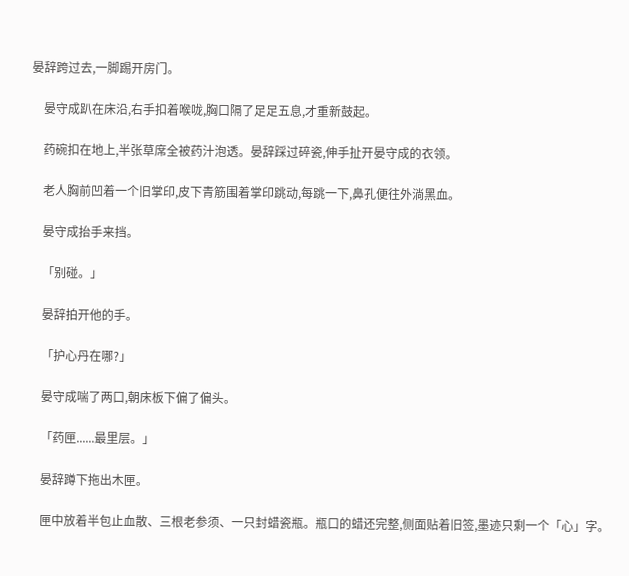晏辞跨过去,一脚踢开房门。

    晏守成趴在床沿,右手扣着喉咙,胸口隔了足足五息,才重新鼓起。

    药碗扣在地上,半张草席全被药汁泡透。晏辞踩过碎瓷,伸手扯开晏守成的衣领。

    老人胸前凹着一个旧掌印,皮下青筋围着掌印跳动,每跳一下,鼻孔便往外淌黑血。

    晏守成抬手来挡。

    「别碰。」

    晏辞拍开他的手。

    「护心丹在哪?」

    晏守成喘了两口,朝床板下偏了偏头。

    「药匣......最里层。」

    晏辞蹲下拖出木匣。

    匣中放着半包止血散、三根老参须、一只封蜡瓷瓶。瓶口的蜡还完整,侧面贴着旧签,墨迹只剩一个「心」字。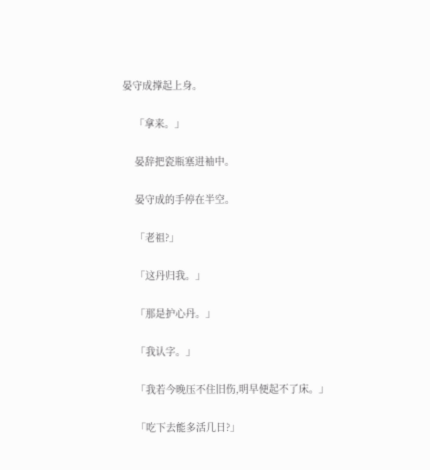晏守成撑起上身。

    「拿来。」

    晏辞把瓷瓶塞进袖中。

    晏守成的手停在半空。

    「老祖?」

    「这丹归我。」

    「那是护心丹。」

    「我认字。」

    「我若今晚压不住旧伤,明早便起不了床。」

    「吃下去能多活几日?」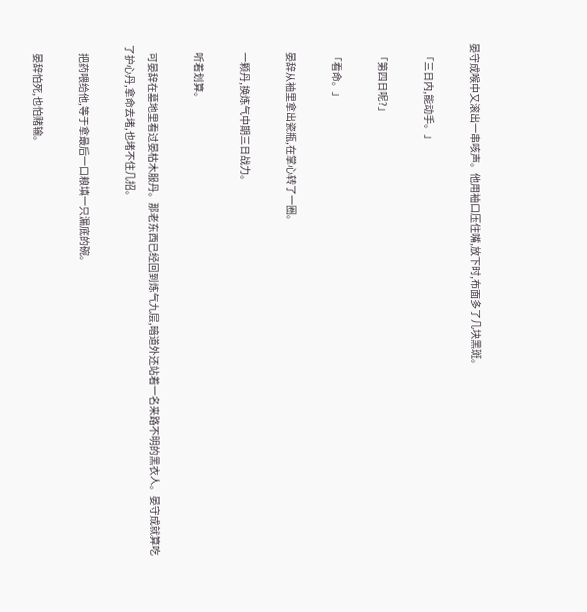晏守成喉中又滚出一串咳声。他用袖口压住嘴,放下时,布面多了几块黑斑。

    「三日内,能动手。」

    「第四日呢?」

    「看命。」

    晏辞从袖里拿出瓷瓶,在掌心转了一圈。

    一颗丹,换炼气中期三日战力。

    听着划算。

    可晏辞在墓地里看过晏枯木服丹。那老东西已经回到炼气九层,暗道外还站着一名来路不明的黑衣人。晏守成就算吃了护心丹,拿命去堵,也堵不住几招。

    把药喂给他,等于拿最后一口粮填一只漏底的碗。

    晏辞怕死,也怕赌输。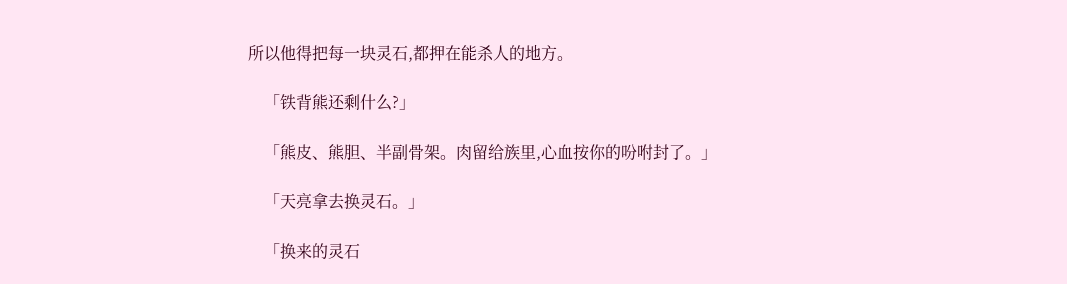所以他得把每一块灵石,都押在能杀人的地方。

    「铁背熊还剩什么?」

    「熊皮、熊胆、半副骨架。肉留给族里,心血按你的吩咐封了。」

    「天亮拿去换灵石。」

    「换来的灵石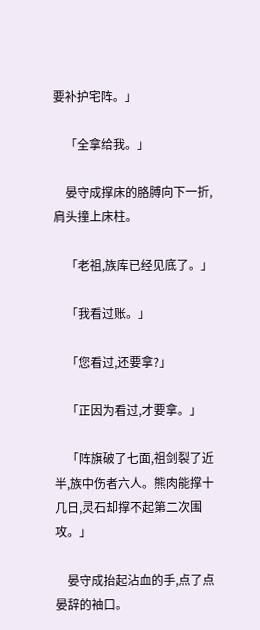要补护宅阵。」

    「全拿给我。」

    晏守成撑床的胳膊向下一折,肩头撞上床柱。

    「老祖,族库已经见底了。」

    「我看过账。」

    「您看过,还要拿?」

    「正因为看过,才要拿。」

    「阵旗破了七面,祖剑裂了近半,族中伤者六人。熊肉能撑十几日,灵石却撑不起第二次围攻。」

    晏守成抬起沾血的手,点了点晏辞的袖口。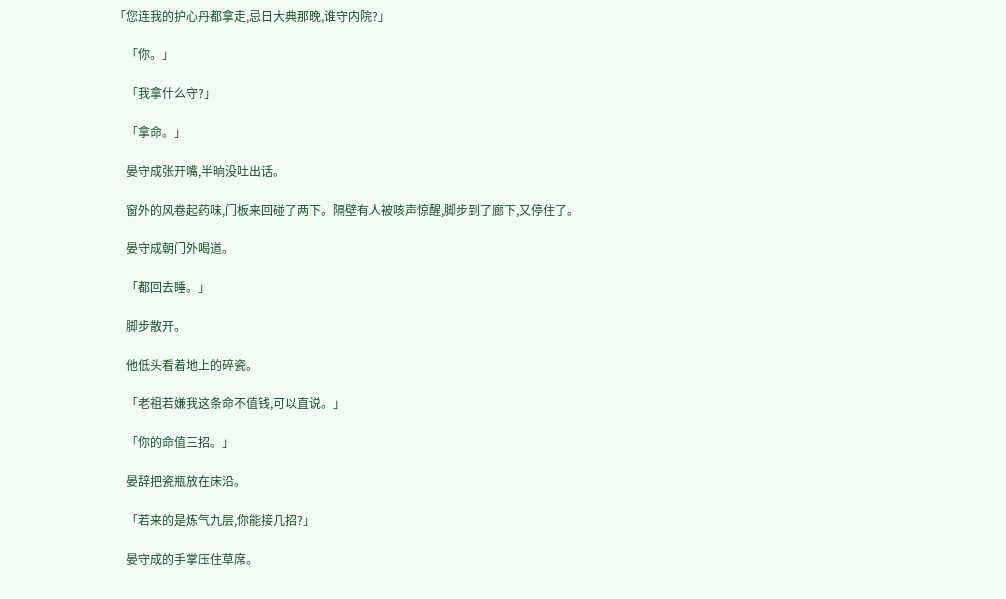「您连我的护心丹都拿走,忌日大典那晚,谁守内院?」

    「你。」

    「我拿什么守?」

    「拿命。」

    晏守成张开嘴,半晌没吐出话。

    窗外的风卷起药味,门板来回碰了两下。隔壁有人被咳声惊醒,脚步到了廊下,又停住了。

    晏守成朝门外喝道。

    「都回去睡。」

    脚步散开。

    他低头看着地上的碎瓷。

    「老祖若嫌我这条命不值钱,可以直说。」

    「你的命值三招。」

    晏辞把瓷瓶放在床沿。

    「若来的是炼气九层,你能接几招?」

    晏守成的手掌压住草席。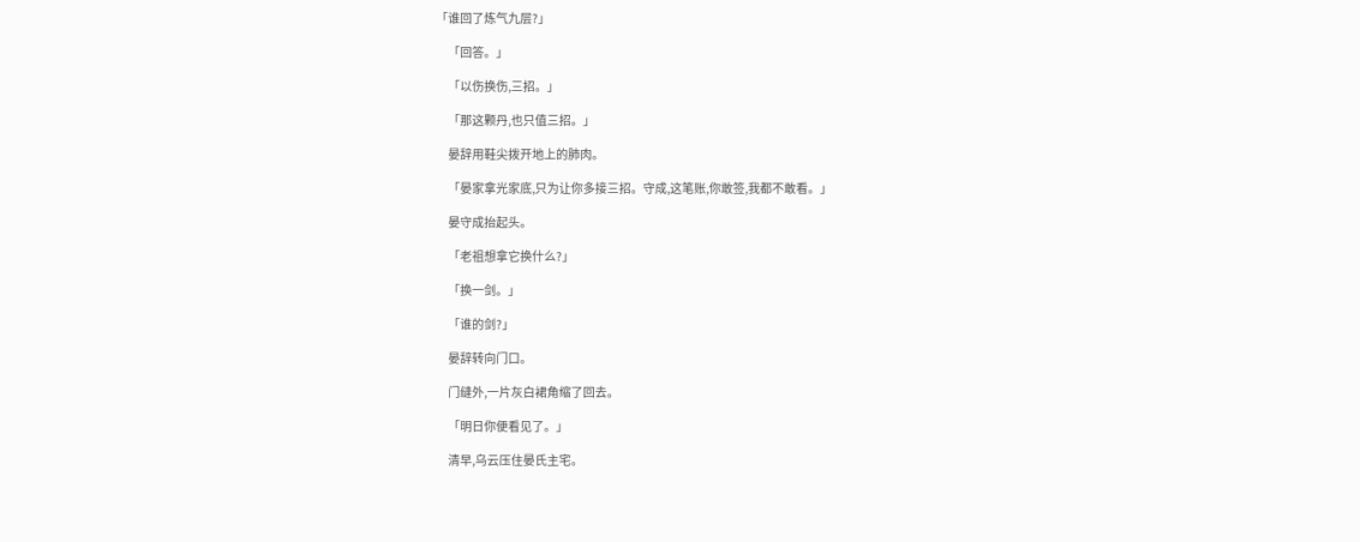「谁回了炼气九层?」

    「回答。」

    「以伤换伤,三招。」

    「那这颗丹,也只值三招。」

    晏辞用鞋尖拨开地上的肺肉。

    「晏家拿光家底,只为让你多接三招。守成,这笔账,你敢签,我都不敢看。」

    晏守成抬起头。

    「老祖想拿它换什么?」

    「换一剑。」

    「谁的剑?」

    晏辞转向门口。

    门缝外,一片灰白裙角缩了回去。

    「明日你便看见了。」

    清早,乌云压住晏氏主宅。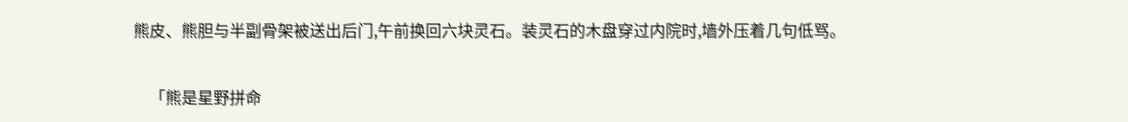熊皮、熊胆与半副骨架被送出后门,午前换回六块灵石。装灵石的木盘穿过内院时,墙外压着几句低骂。

    「熊是星野拼命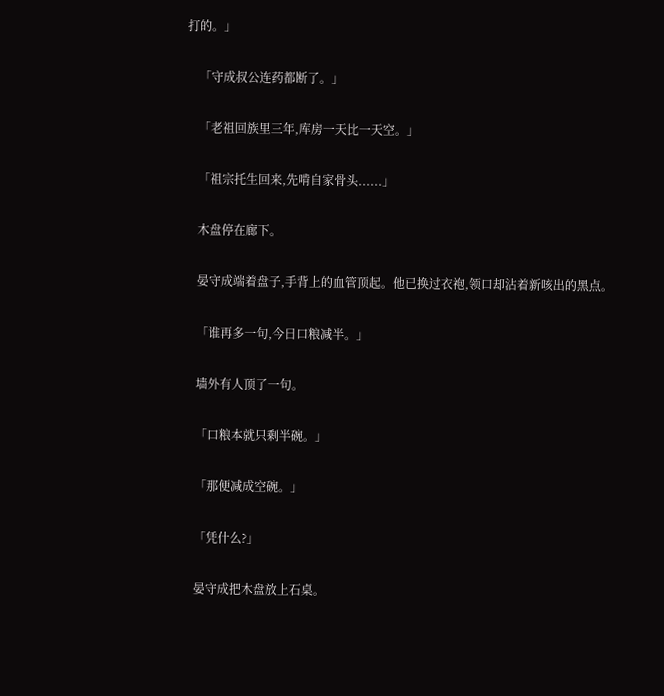打的。」

    「守成叔公连药都断了。」

    「老祖回族里三年,库房一天比一天空。」

    「祖宗托生回来,先啃自家骨头......」

    木盘停在廊下。

    晏守成端着盘子,手背上的血管顶起。他已换过衣袍,领口却沾着新咳出的黑点。

    「谁再多一句,今日口粮减半。」

    墙外有人顶了一句。

    「口粮本就只剩半碗。」

    「那便减成空碗。」

    「凭什么?」

    晏守成把木盘放上石桌。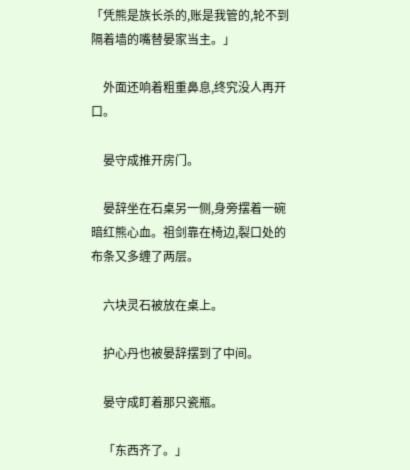「凭熊是族长杀的,账是我管的,轮不到隔着墙的嘴替晏家当主。」

    外面还响着粗重鼻息,终究没人再开口。

    晏守成推开房门。

    晏辞坐在石桌另一侧,身旁摆着一碗暗红熊心血。祖剑靠在椅边,裂口处的布条又多缠了两层。

    六块灵石被放在桌上。

    护心丹也被晏辞摆到了中间。

    晏守成盯着那只瓷瓶。

    「东西齐了。」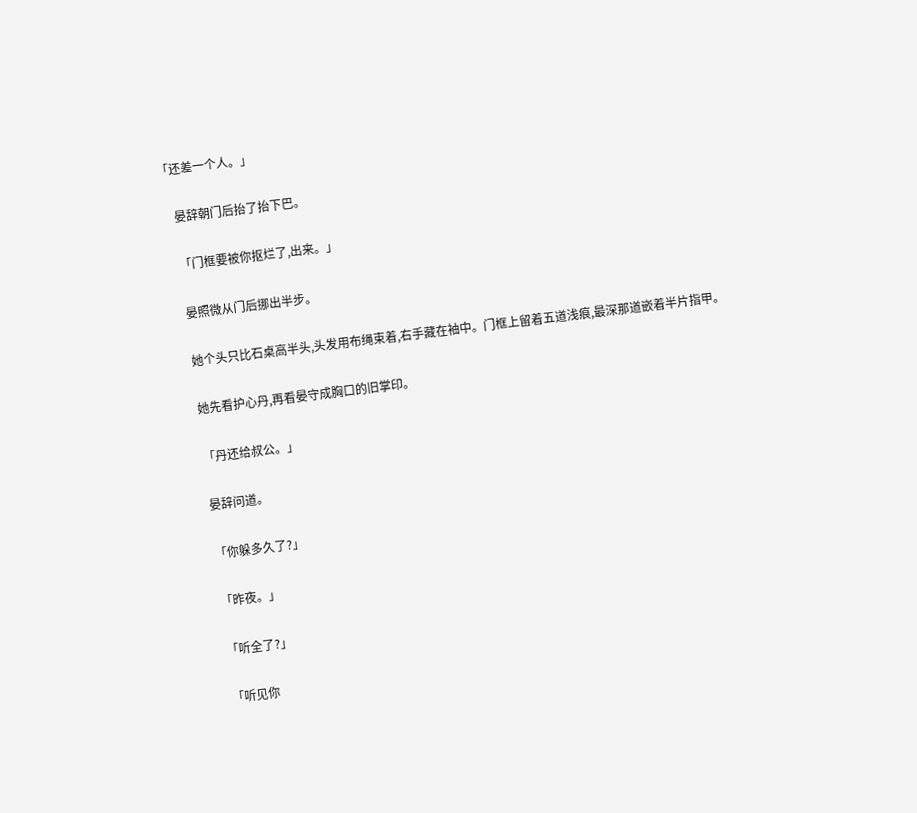「还差一个人。」

    晏辞朝门后抬了抬下巴。

    「门框要被你抠烂了,出来。」

    晏照微从门后挪出半步。

    她个头只比石桌高半头,头发用布绳束着,右手藏在袖中。门框上留着五道浅痕,最深那道嵌着半片指甲。

    她先看护心丹,再看晏守成胸口的旧掌印。

    「丹还给叔公。」

    晏辞问道。

    「你躲多久了?」

    「昨夜。」

    「听全了?」

    「听见你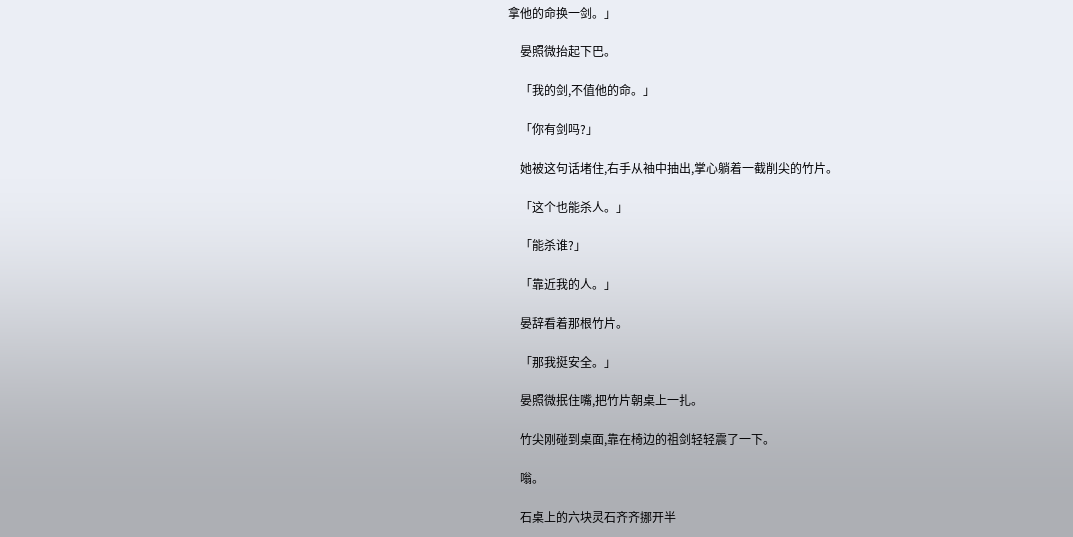拿他的命换一剑。」

    晏照微抬起下巴。

    「我的剑,不值他的命。」

    「你有剑吗?」

    她被这句话堵住,右手从袖中抽出,掌心躺着一截削尖的竹片。

    「这个也能杀人。」

    「能杀谁?」

    「靠近我的人。」

    晏辞看着那根竹片。

    「那我挺安全。」

    晏照微抿住嘴,把竹片朝桌上一扎。

    竹尖刚碰到桌面,靠在椅边的祖剑轻轻震了一下。

    嗡。

    石桌上的六块灵石齐齐挪开半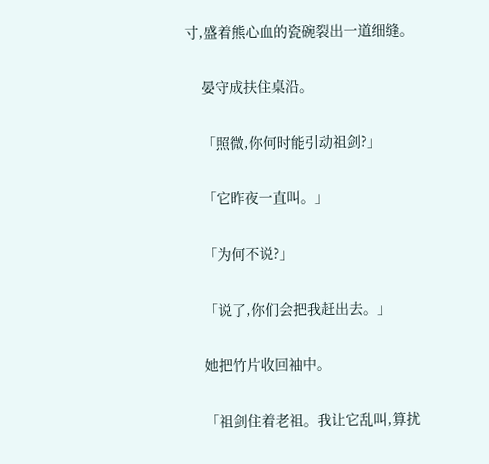寸,盛着熊心血的瓷碗裂出一道细缝。

    晏守成扶住桌沿。

    「照微,你何时能引动祖剑?」

    「它昨夜一直叫。」

    「为何不说?」

    「说了,你们会把我赶出去。」

    她把竹片收回袖中。

    「祖剑住着老祖。我让它乱叫,算扰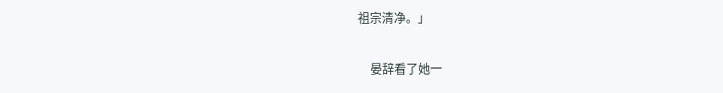祖宗清净。」

    晏辞看了她一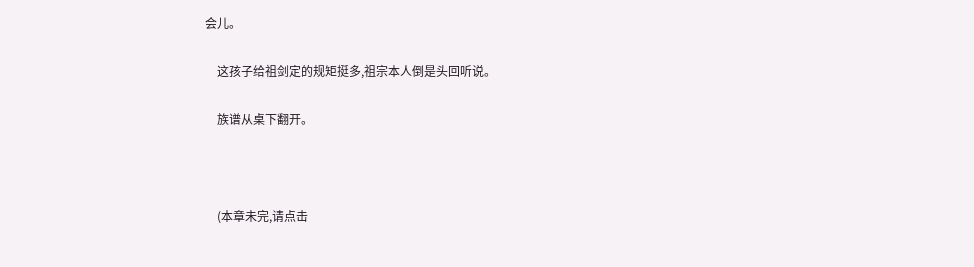会儿。

    这孩子给祖剑定的规矩挺多,祖宗本人倒是头回听说。

    族谱从桌下翻开。



    (本章未完,请点击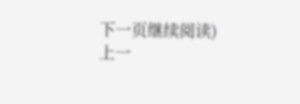下一页继续阅读)
上一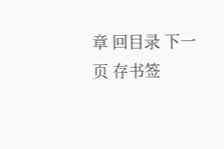章 回目录 下一页 存书签